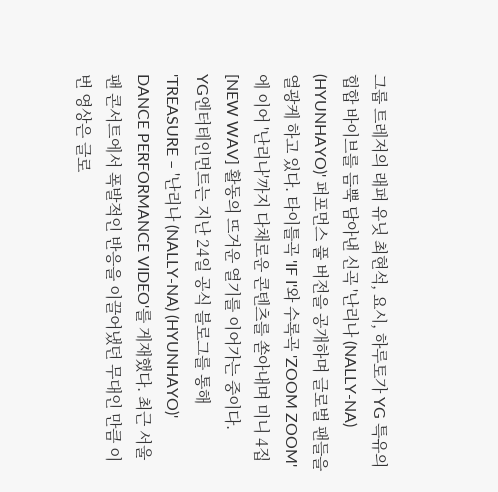그룹 트레저의 래퍼 유닛 최현석, 요시, 하루토가 YG 특유의 힙합 바이브를 듬뿍 담아낸 신곡 '난리나 (NALLY-NA) (HYUNHAYO)' 퍼포먼스 풀 버전을 공개하며 글로벌 팬들을 열광케 하고 있다. 타이틀곡 'IF I'와 수록곡 'ZOOM ZOOM'에 이어 '난리나'까지 다채로운 콘텐츠를 쏟아내며 미니 4집 [NEW WAV] 활동의 뜨거운 열기를 이어가는 중이다.
YG엔터테인먼트는 지난 24일 공식 블로그를 통해 'TREASURE – '난리나 (NALLY-NA) (HYUNHAYO)' DANCE PERFORMANCE VIDEO'를 게재했다. 최근 서울 팬 콘서트에서 폭발적인 반응을 이끌어냈던 무대인 만큼 이번 영상은 글로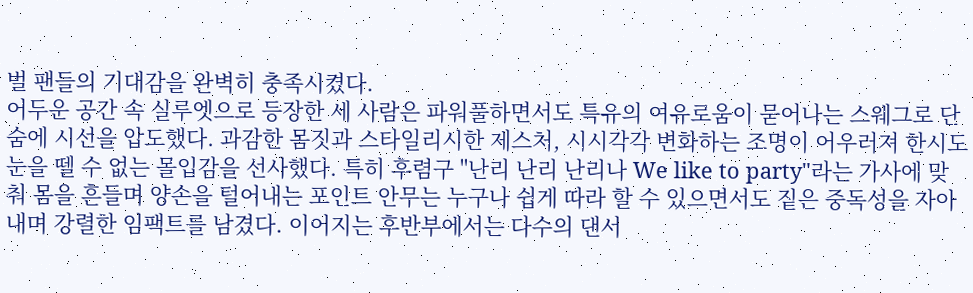벌 팬들의 기대감을 완벽히 충족시켰다.
어두운 공간 속 실루엣으로 등장한 세 사람은 파워풀하면서도 특유의 여유로움이 묻어나는 스웨그로 단숨에 시선을 압도했다. 과감한 몸짓과 스타일리시한 제스처, 시시각각 변화하는 조명이 어우러져 한시도 눈을 뗄 수 없는 몰입감을 선사했다. 특히 후렴구 "난리 난리 난리나 We like to party"라는 가사에 맞춰 몸을 흔들며 양손을 털어내는 포인트 안무는 누구나 쉽게 따라 할 수 있으면서도 짙은 중독성을 자아내며 강렬한 임팩트를 남겼다. 이어지는 후반부에서는 다수의 댄서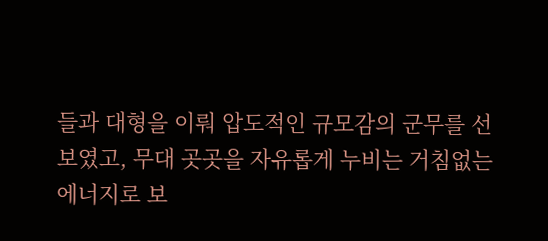들과 대형을 이뤄 압도적인 규모감의 군무를 선보였고, 무대 곳곳을 자유롭게 누비는 거침없는 에너지로 보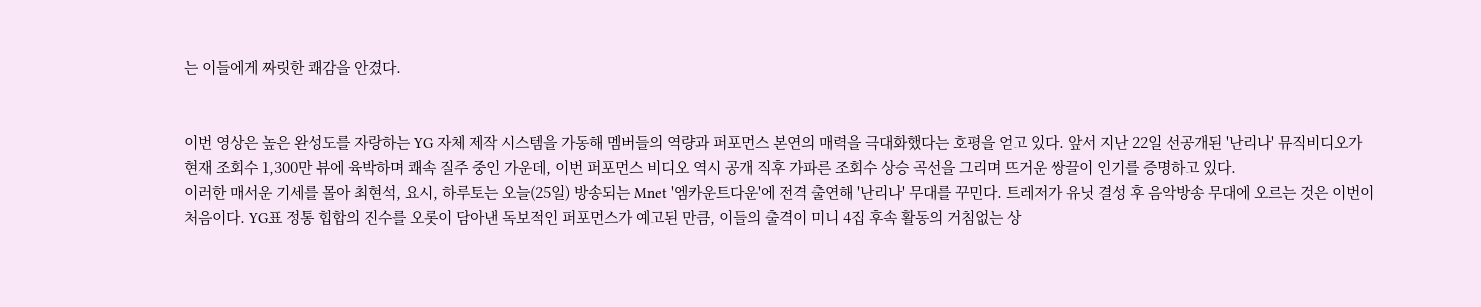는 이들에게 짜릿한 쾌감을 안겼다.


이번 영상은 높은 완성도를 자랑하는 YG 자체 제작 시스템을 가동해 멤버들의 역량과 퍼포먼스 본연의 매력을 극대화했다는 호평을 얻고 있다. 앞서 지난 22일 선공개된 '난리나' 뮤직비디오가 현재 조회수 1,300만 뷰에 육박하며 쾌속 질주 중인 가운데, 이번 퍼포먼스 비디오 역시 공개 직후 가파른 조회수 상승 곡선을 그리며 뜨거운 쌍끌이 인기를 증명하고 있다.
이러한 매서운 기세를 몰아 최현석, 요시, 하루토는 오늘(25일) 방송되는 Mnet '엠카운트다운'에 전격 출연해 '난리나' 무대를 꾸민다. 트레저가 유닛 결성 후 음악방송 무대에 오르는 것은 이번이 처음이다. YG표 정통 힙합의 진수를 오롯이 담아낸 독보적인 퍼포먼스가 예고된 만큼, 이들의 출격이 미니 4집 후속 활동의 거침없는 상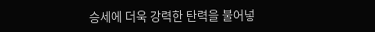승세에 더욱 강력한 탄력을 불어넣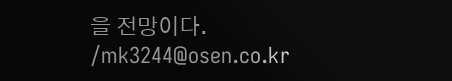을 전망이다. /mk3244@osen.co.kr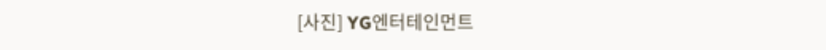[사진] YG엔터테인먼트